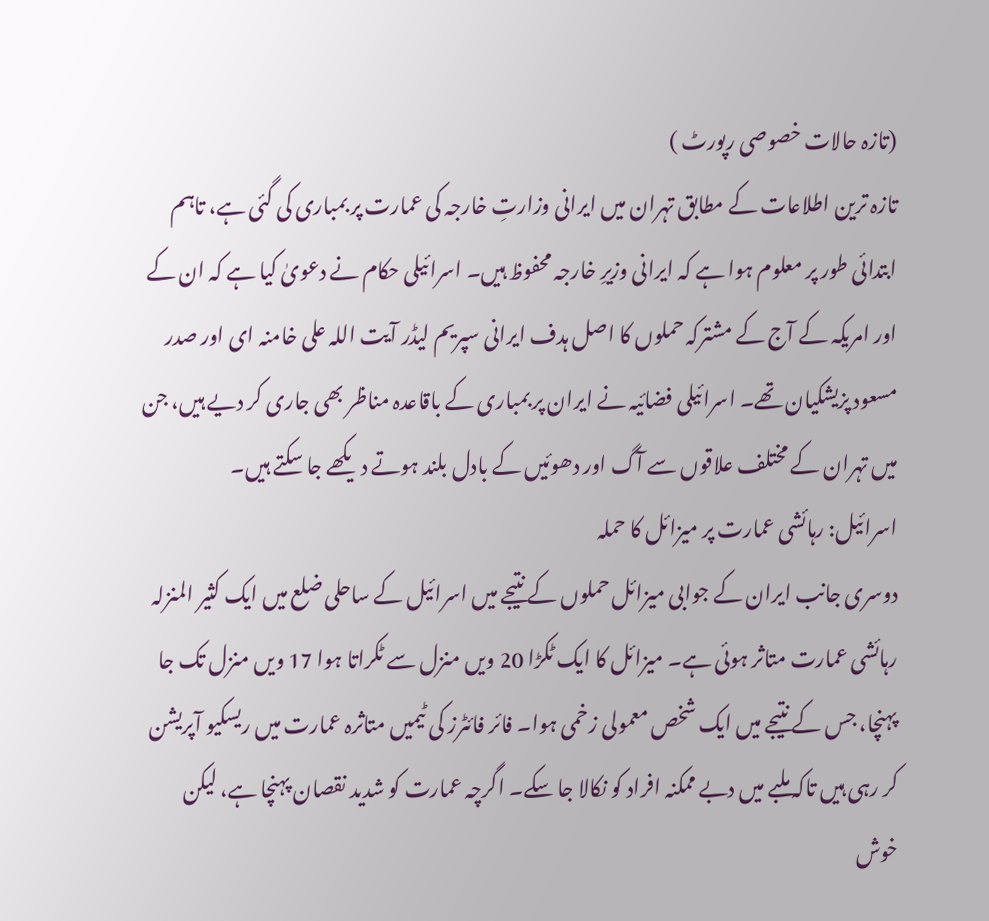(تازہ حالات خصوصی رپورٹ )
تازہ ترین اطلاعات کے مطابق تہران میں ایرانی وزارتِ خارجہ کی عمارت پر بمباری کی گئی ہے، تاہم ابتدائی طور پر معلوم ہوا ہے کہ ایرانی وزیرِ خارجہ محفوظ ہیں۔ اسرائیلی حکام نے دعویٰ کیا ہے کہ ان کے اور امریکہ کے آج کے مشترکہ حملوں کا اصل ہدف ایرانی سپریم لیڈر آیت اللہ علی خامنہ ای اور صدر مسعود پزیشکیان تھے۔ اسرائیلی فضائیہ نے ایران پر بمباری کے باقاعدہ مناظر بھی جاری کر دیے ہیں، جن میں تہران کے مختلف علاقوں سے آگ اور دھوئیں کے بادل بلند ہوتے دیکھے جا سکتے ہیں۔
اسرائیل: رہائشی عمارت پر میزائل کا حملہ
دوسری جانب ایران کے جوابی میزائل حملوں کے نتیجے میں اسرائیل کے ساحلی ضلع میں ایک کثیر المنزلہ رہائشی عمارت متاثر ہوئی ہے۔ میزائل کا ایک ٹکڑا 20 ویں منزل سے ٹکراتا ہوا 17 ویں منزل تک جا پہنچا، جس کے نتیجے میں ایک شخص معمولی زخمی ہوا۔ فائر فائٹرز کی ٹیمیں متاثرہ عمارت میں ریسکیو آپریشن کر رہی ہیں تاکہ ملبے میں دبے ممکنہ افراد کو نکالا جا سکے۔ اگرچہ عمارت کو شدید نقصان پہنچا ہے، لیکن خوش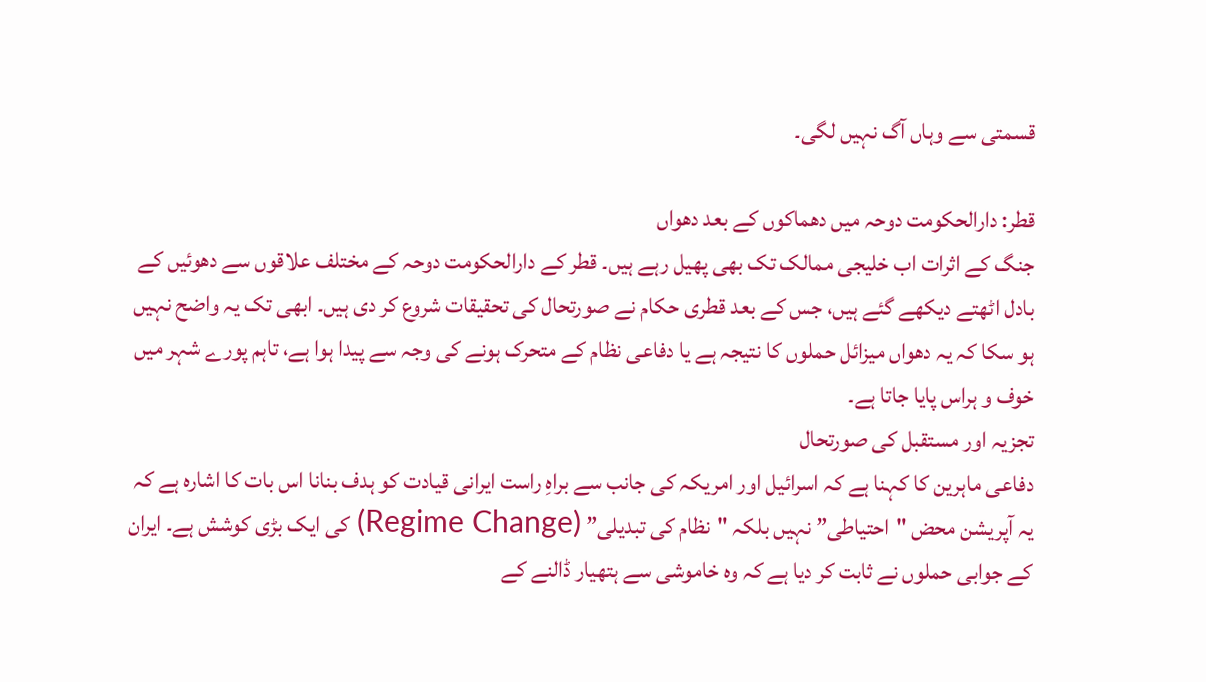قسمتی سے وہاں آگ نہیں لگی۔

قطر: دارالحکومت دوحہ میں دھماکوں کے بعد دھواں
جنگ کے اثرات اب خلیجی ممالک تک بھی پھیل رہے ہیں۔ قطر کے دارالحکومت دوحہ کے مختلف علاقوں سے دھوئیں کے بادل اٹھتے دیکھے گئے ہیں، جس کے بعد قطری حکام نے صورتحال کی تحقیقات شروع کر دی ہیں۔ ابھی تک یہ واضح نہیں ہو سکا کہ یہ دھواں میزائل حملوں کا نتیجہ ہے یا دفاعی نظام کے متحرک ہونے کی وجہ سے پیدا ہوا ہے، تاہم پورے شہر میں خوف و ہراس پایا جاتا ہے۔
تجزیہ اور مستقبل کی صورتحال
دفاعی ماہرین کا کہنا ہے کہ اسرائیل اور امریکہ کی جانب سے براہِ راست ایرانی قیادت کو ہدف بنانا اس بات کا اشارہ ہے کہ یہ آپریشن محض "احتیاطی” نہیں بلکہ "نظام کی تبدیلی” (Regime Change) کی ایک بڑی کوشش ہے۔ ایران کے جوابی حملوں نے ثابت کر دیا ہے کہ وہ خاموشی سے ہتھیار ڈالنے کے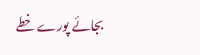بجائے پورے خطے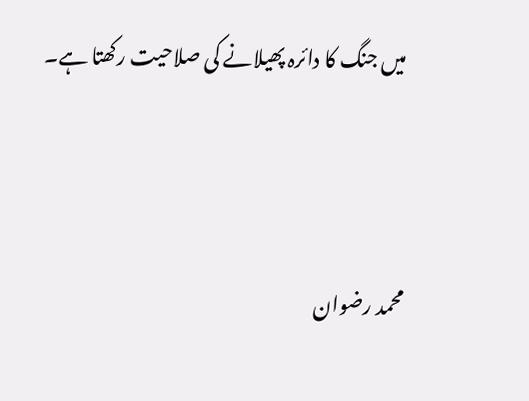میں جنگ کا دائرہ پھیلانے کی صلاحیت رکھتا ہے۔




محمد رضوان